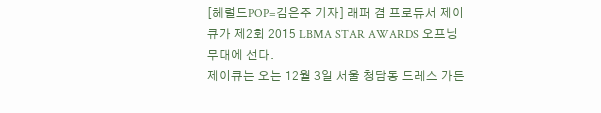[헤럴드POP=김은주 기자] 래퍼 겸 프로듀서 제이큐가 제2회 2015 LBMA STAR AWARDS 오프닝 무대에 선다.
제이큐는 오는 12월 3일 서울 청담동 드레스 가든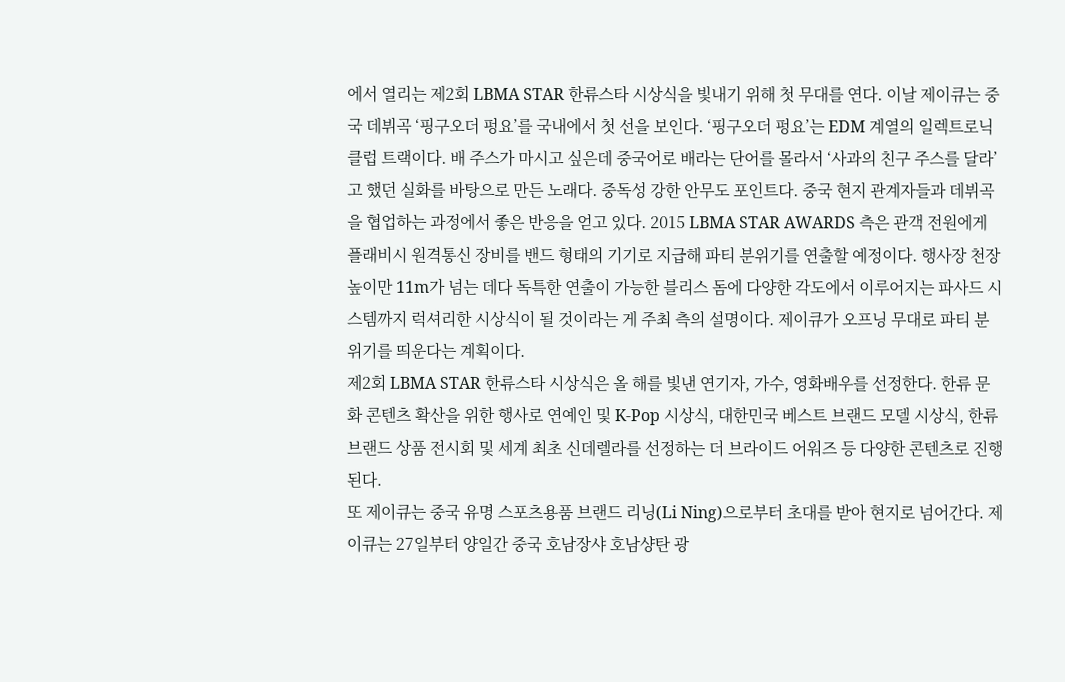에서 열리는 제2회 LBMA STAR 한류스타 시상식을 빛내기 위해 첫 무대를 연다. 이날 제이큐는 중국 데뷔곡 ‘핑구오더 펑요’를 국내에서 첫 선을 보인다. ‘핑구오더 펑요’는 EDM 계열의 일렉트로닉 클럽 트랙이다. 배 주스가 마시고 싶은데 중국어로 배라는 단어를 몰라서 ‘사과의 친구 주스를 달라’고 했던 실화를 바탕으로 만든 노래다. 중독성 강한 안무도 포인트다. 중국 현지 관계자들과 데뷔곡을 협업하는 과정에서 좋은 반응을 얻고 있다. 2015 LBMA STAR AWARDS 측은 관객 전원에게 플래비시 원격통신 장비를 밴드 형태의 기기로 지급해 파티 분위기를 연출할 예정이다. 행사장 천장 높이만 11m가 넘는 데다 독특한 연출이 가능한 블리스 돔에 다양한 각도에서 이루어지는 파사드 시스템까지 럭셔리한 시상식이 될 것이라는 게 주최 측의 설명이다. 제이큐가 오프닝 무대로 파티 분위기를 띄운다는 계획이다.
제2회 LBMA STAR 한류스타 시상식은 올 해를 빛낸 연기자, 가수, 영화배우를 선정한다. 한류 문화 콘텐츠 확산을 위한 행사로 연예인 및 K-Pop 시상식, 대한민국 베스트 브랜드 모델 시상식, 한류브랜드 상품 전시회 및 세계 최초 신데렐라를 선정하는 더 브라이드 어워즈 등 다양한 콘텐츠로 진행된다.
또 제이큐는 중국 유명 스포츠용품 브랜드 리닝(Li Ning)으로부터 초대를 받아 현지로 넘어간다. 제이큐는 27일부터 양일간 중국 호남장샤 호남샹탄 광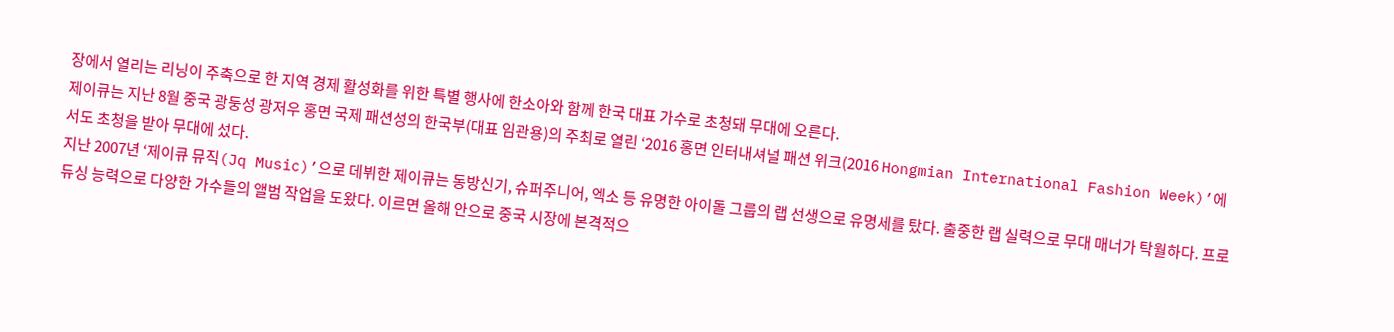장에서 열리는 리닝이 주축으로 한 지역 경제 활성화를 위한 특별 행사에 한소아와 함께 한국 대표 가수로 초청돼 무대에 오른다.
제이큐는 지난 8월 중국 광둥성 광저우 홍면 국제 패션성의 한국부(대표 임관용)의 주최로 열린 ‘2016 홍면 인터내셔널 패션 위크(2016 Hongmian International Fashion Week)’에서도 초청을 받아 무대에 섰다.
지난 2007년 ‘제이큐 뮤직(Jq Music)’으로 데뷔한 제이큐는 동방신기, 슈퍼주니어, 엑소 등 유명한 아이돌 그룹의 랩 선생으로 유명세를 탔다. 출중한 랩 실력으로 무대 매너가 탁월하다. 프로듀싱 능력으로 다양한 가수들의 앨범 작업을 도왔다. 이르면 올해 안으로 중국 시장에 본격적으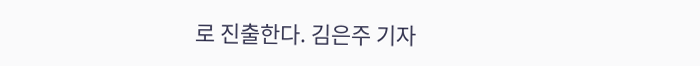로 진출한다. 김은주 기자